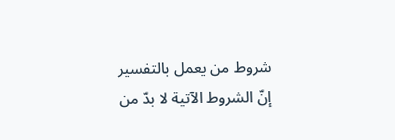شروط من يعمل بالتفسير
إنّ الشروط الآتية لا بدّ من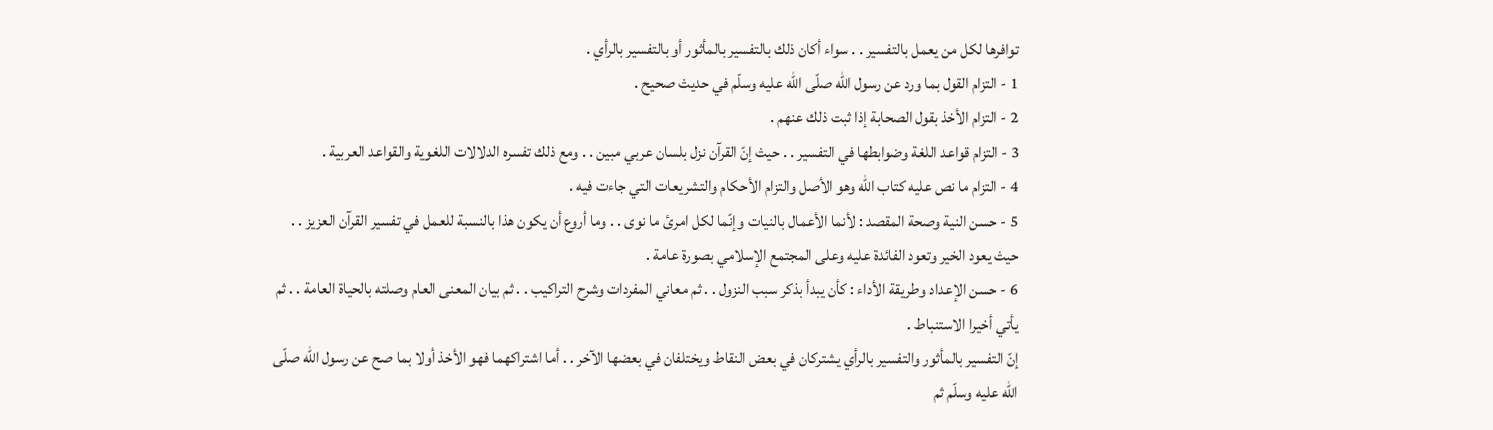توافرها لكل من يعمل بالتفسير . . سواء أكان ذلك بالتفسير بالمأثور أو بالتفسير بالرأي .
1 - التزام القول بما ورد عن رسول اللّه صلّى اللّه عليه وسلّم في حديث صحيح .
2 - التزام الأخذ بقول الصحابة إذا ثبت ذلك عنهم .
3 - التزام قواعد اللغة وضوابطها في التفسير . . حيث إنّ القرآن نزل بلسان عربي مبين . . ومع ذلك تفسره الدلالات اللغوية والقواعد العربية .
4 - التزام ما نص عليه كتاب اللّه وهو الأصل والتزام الأحكام والتشريعات التي جاءت فيه .
5 - حسن النية وصحة المقصد : لأنما الأعمال بالنيات وإنّما لكل امرئ ما نوى . . وما أروع أن يكون هذا بالنسبة للعمل في تفسير القرآن العزيز . .
حيث يعود الخير وتعود الفائدة عليه وعلى المجتمع الإسلامي بصورة عامة .
6 - حسن الإعداد وطريقة الأداء : كأن يبدأ بذكر سبب النزول . . ثم معاني المفردات وشرح التراكيب . . ثم بيان المعنى العام وصلته بالحياة العامة . . ثم يأتي أخيرا الاستنباط .
إنّ التفسير بالمأثور والتفسير بالرأي يشتركان في بعض النقاط ويختلفان في بعضها الآخر . . أما اشتراكهما فهو الأخذ أولا بما صح عن رسول اللّه صلّى اللّه عليه وسلّم ثم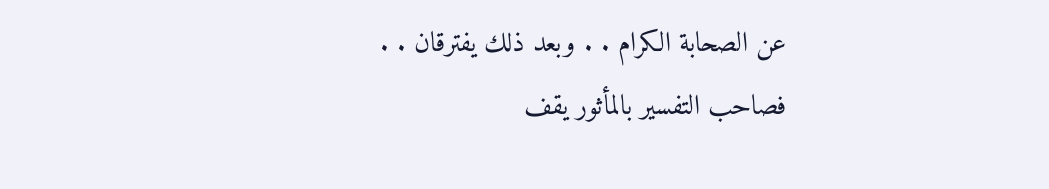عن الصحابة الكرام . . وبعد ذلك يفترقان . . فصاحب التفسير بالمأثور يقف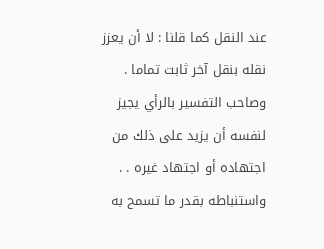عند النقل كما قلنا : لا أن يعزز نقله بنقل آخر ثابت تماما .
وصاحب التفسير بالرأي يجيز لنفسه أن يزيد على ذلك من اجتهاده أو اجتهاد غيره . . واستنباطه بقدر ما تسمح به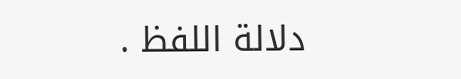دلالة اللفظ .